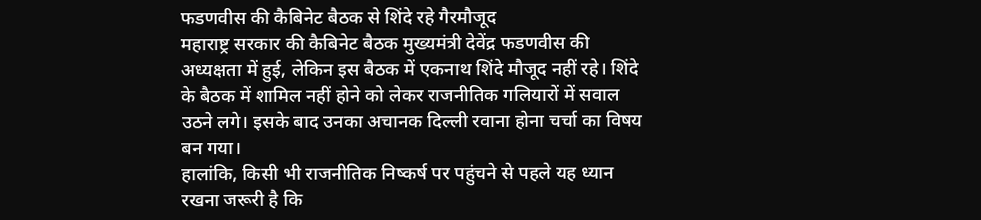फडणवीस की कैबिनेट बैठक से शिंदे रहे गैरमौजूद
महाराष्ट्र सरकार की कैबिनेट बैठक मुख्यमंत्री देवेंद्र फडणवीस की अध्यक्षता में हुई, लेकिन इस बैठक में एकनाथ शिंदे मौजूद नहीं रहे। शिंदे के बैठक में शामिल नहीं होने को लेकर राजनीतिक गलियारों में सवाल उठने लगे। इसके बाद उनका अचानक दिल्ली रवाना होना चर्चा का विषय बन गया।
हालांकि, किसी भी राजनीतिक निष्कर्ष पर पहुंचने से पहले यह ध्यान रखना जरूरी है कि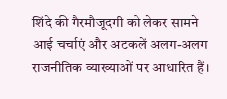शिंदे की गैरमौजूदगी को लेकर सामने आई चर्चाएं और अटकलें अलग-अलग राजनीतिक व्याख्याओं पर आधारित हैं।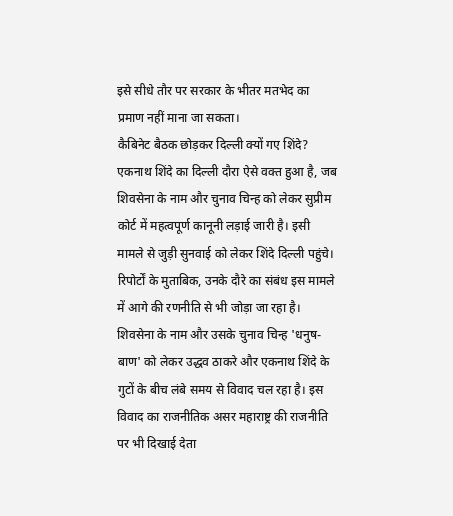इसे सीधे तौर पर सरकार के भीतर मतभेद का प्रमाण नहीं माना जा सकता।
कैबिनेट बैठक छोड़कर दिल्ली क्यों गए शिंदे?
एकनाथ शिंदे का दिल्ली दौरा ऐसे वक्त हुआ है, जब शिवसेना के नाम और चुनाव चिन्ह को लेकर सुप्रीम कोर्ट में महत्वपूर्ण कानूनी लड़ाई जारी है। इसी मामले से जुड़ी सुनवाई को लेकर शिंदे दिल्ली पहुंचे। रिपोर्टों के मुताबिक, उनके दौरे का संबंध इस मामले में आगे की रणनीति से भी जोड़ा जा रहा है।
शिवसेना के नाम और उसके चुनाव चिन्ह 'धनुष-बाण' को लेकर उद्धव ठाकरे और एकनाथ शिंदे के गुटों के बीच लंबे समय से विवाद चल रहा है। इस विवाद का राजनीतिक असर महाराष्ट्र की राजनीति पर भी दिखाई देता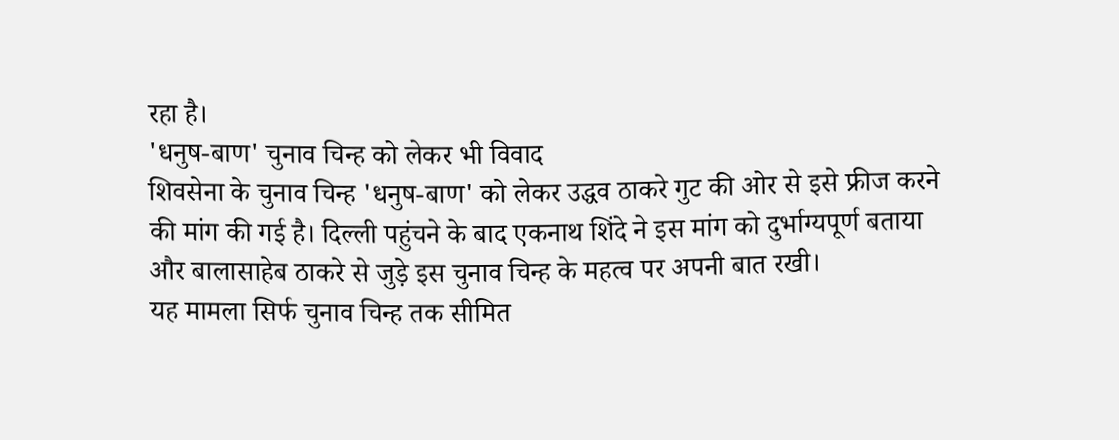रहा है।
'धनुष-बाण' चुनाव चिन्ह को लेकर भी विवाद
शिवसेना के चुनाव चिन्ह 'धनुष-बाण' को लेकर उद्धव ठाकरे गुट की ओर से इसे फ्रीज करने की मांग की गई है। दिल्ली पहुंचने के बाद एकनाथ शिंदे ने इस मांग को दुर्भाग्यपूर्ण बताया और बालासाहेब ठाकरे से जुड़े इस चुनाव चिन्ह के महत्व पर अपनी बात रखी।
यह मामला सिर्फ चुनाव चिन्ह तक सीमित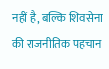नहीं है, बल्कि शिवसेना की राजनीतिक पहचान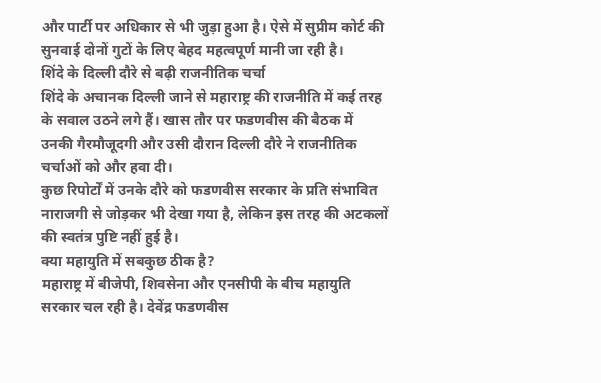और पार्टी पर अधिकार से भी जुड़ा हुआ है। ऐसे में सुप्रीम कोर्ट की सुनवाई दोनों गुटों के लिए बेहद महत्वपूर्ण मानी जा रही है।
शिंदे के दिल्ली दौरे से बढ़ी राजनीतिक चर्चा
शिंदे के अचानक दिल्ली जाने से महाराष्ट्र की राजनीति में कई तरह के सवाल उठने लगे हैं। खास तौर पर फडणवीस की बैठक में उनकी गैरमौजूदगी और उसी दौरान दिल्ली दौरे ने राजनीतिक चर्चाओं को और हवा दी।
कुछ रिपोर्टों में उनके दौरे को फडणवीस सरकार के प्रति संभावित नाराजगी से जोड़कर भी देखा गया है, लेकिन इस तरह की अटकलों की स्वतंत्र पुष्टि नहीं हुई है।
क्या महायुति में सबकुछ ठीक है?
महाराष्ट्र में बीजेपी, शिवसेना और एनसीपी के बीच महायुति सरकार चल रही है। देवेंद्र फडणवीस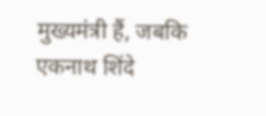मुख्यमंत्री हैं, जबकि एकनाथ शिंदे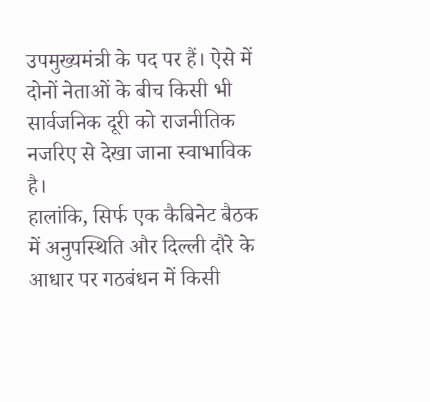उपमुख्यमंत्री के पद पर हैं। ऐसे में दोनों नेताओं के बीच किसी भी सार्वजनिक दूरी को राजनीतिक नजरिए से देखा जाना स्वाभाविक है।
हालांकि, सिर्फ एक कैबिनेट बैठक में अनुपस्थिति और दिल्ली दौरे के आधार पर गठबंधन में किसी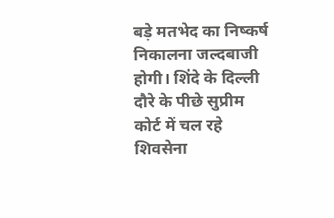बड़े मतभेद का निष्कर्ष निकालना जल्दबाजी होगी। शिंदे के दिल्ली दौरे के पीछे सुप्रीम कोर्ट में चल रहे शिवसेना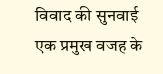विवाद की सुनवाई एक प्रमुख वजह के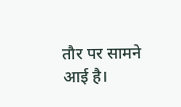तौर पर सामने आई है।